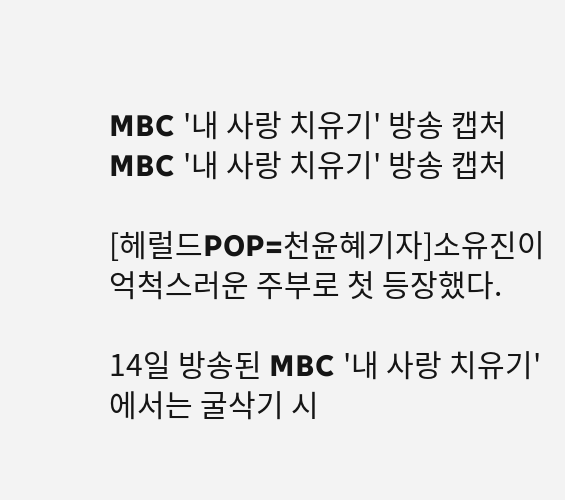MBC '내 사랑 치유기' 방송 캡처
MBC '내 사랑 치유기' 방송 캡처

[헤럴드POP=천윤혜기자]소유진이 억척스러운 주부로 첫 등장했다.

14일 방송된 MBC '내 사랑 치유기'에서는 굴삭기 시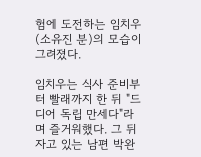험에 도전하는 임치우(소유진 분)의 모습이 그려졌다.

임치우는 식사 준비부터 빨래까지 한 뒤 "드디어 독립 만세다"라며 즐거워했다. 그 뒤 자고 있는 남편 박완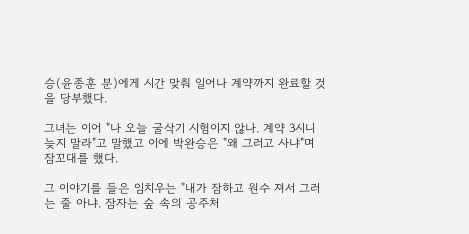승(윤종훈 분)에게 시간 맞춰 일어나 계약까지 완료할 것을 당부했다.

그녀는 이어 "나 오늘 굴삭기 시험이지 않나. 계약 3시니 늦지 말라"고 말했고 이에 박완승은 "왜 그러고 사냐"며 잠꼬대를 했다.

그 이야기를 들은 임치우는 "내가 잠하고 원수 져서 그러는 줄 아냐. 잠자는 숲 속의 공주처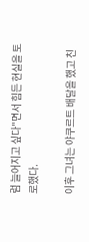럼 늘어지고 싶다"면서 힘든 현실을 토로했다.

이후 그녀는 야쿠르트 배달을 했고 친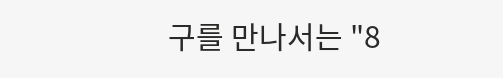구를 만나서는 "8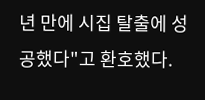년 만에 시집 탈출에 성공했다"고 환호했다.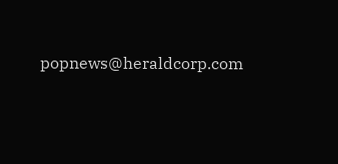popnews@heraldcorp.com